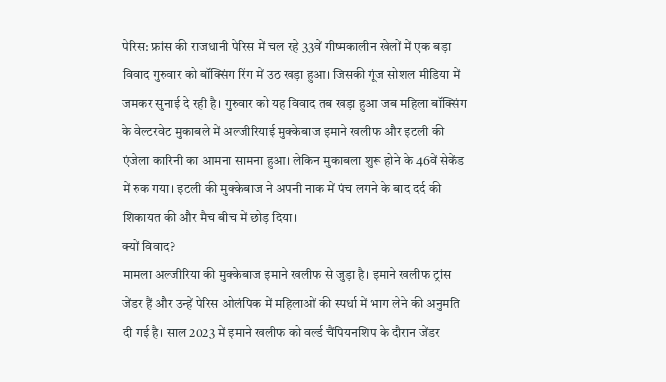पेरिस: फ्रांस की राजधानी पेरिस में चल रहे 33वें गीष्मकालीन खेलों में एक बड़ा विवाद गुरुवार को बॉक्सिंग रिंग में उठ खड़ा हुआ। जिसकी गूंज सोशल मीडिया में जमकर सुनाई दे रही है। गुरुवार को यह विवाद तब खड़ा हुआ जब महिला बॉक्सिंग के वेल्टरवेट मुकाबले में अल्जीरियाई मुक्केबाज इमाने खलीफ और इटली की एंजेला कारिनी का आमना सामना हुआ। लेकिन मुकाबला शुरू होने के 46वें सेकेंड में रुक गया। इटली की मुक्केबाज ने अपनी नाक में पंच लगने के बाद दर्द की शिकायत की और मैच बीच में छोड़ दिया।
क्यों विवाद?
मामला अल्जीरिया की मुक्केबाज इमाने खलीफ से जुड़ा है। इमाने खलीफ ट्रांस जेंडर हैं और उन्हें पेरिस ओलंपिक में महिलाओं की स्पर्धा में भाग लेने की अनुमति दी गई है। साल 2023 में इमाने खलीफ को वर्ल्ड चैंपियनशिप के दौरान जेंडर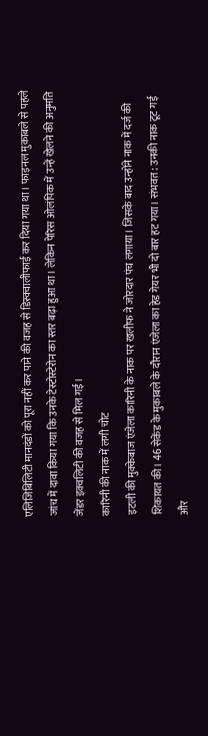एलिजिबिलिटी मानदंडों को पूरा नहीं कर पाने की वजह से डिस्क्वालीफाई कर दिया गया था। फाइनल मुकाबले से पहले जांच में दावा किया गया कि उनके टेस्टोस्टेरोन का स्तर बढ़ा हुआ था। लेकिन पेरिस ओलंपिक में उन्हें खेलने की अनुमति जेंडर इक्वलिटी की वजह से मिल गई।
कारिनी की नाक में लगी चोट
इटली की मुक्केबाज एंजेला कारिनी के नाक पर खलीफ ने जोरदार पंच लगाया। जिसके बाद उन्होंने नाक में दर्ज की शिकायत की। 46 सेकेंड के मुकाबले के दौरान एंजेला का हेड गेयर भी दो बार हट गया। संभवत: उनकी नाक टूट गई और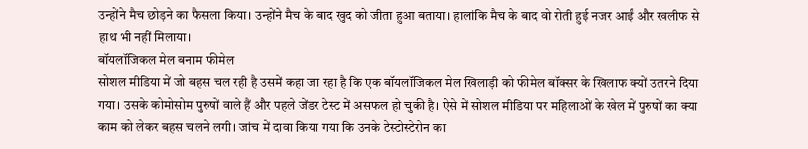उन्होंने मैच छोड़ने का फैसला किया। उन्होंने मैच के बाद खुद को जीता हुआ बताया। हालांकि मैच के बाद वो रोती हुई नजर आईं और खलीफ से हाथ भी नहीं मिलाया।
बॉयलॉजिकल मेल बनाम फीमेल
सोशल मीडिया में जो बहस चल रही है उसमें कहा जा रहा है कि एक बॉयलॉजिकल मेल खिलाड़ी को फीमेल बॉक्सर के खिलाफ क्यों उतरने दिया गया। उसके कोमोसोम पुरुषों वाले हैं और पहले जेंडर टेस्ट में असफल हो चुकी है। ऐसे में सोशल मीडिया पर महिलाओं के खेल में पुरुषों का क्या काम को लेकर बहस चलने लगी। जांच में दावा किया गया कि उनके टेस्टोस्टेरोन का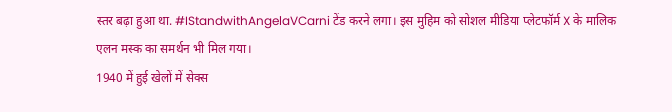स्तर बढ़ा हुआ था. #IStandwithAngelaVCarni टेंड करने लगा। इस मुहिम को सोशल मीडिया प्लेटफॉर्म X के मालिक एलन मस्क का समर्थन भी मिल गया।
1940 में हुई खेलों में सेक्स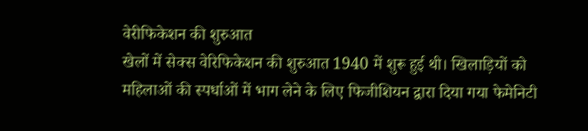वेरीफिकेशन की शुरुआत
खेलों में सेक्स वेरिफिकेशन की शुरुआत 1940 में शुरू हुई थी। खिलाड़ियों को महिलाओं की स्पर्धाओं में भाग लेने के लिए फिजीशियन द्वारा दिया गया फेमेनिटी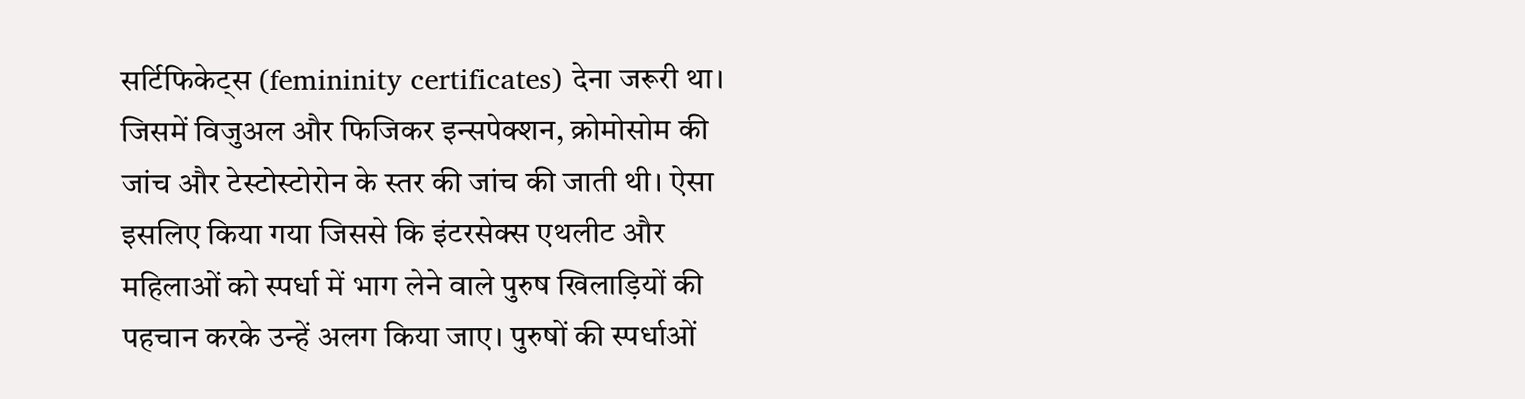सर्टिफिकेट्स (femininity certificates) देना जरूरी था। जिसमें विजुअल और फिजिकर इन्सपेक्शन, क्रोमोसोम की जांच और टेस्टोस्टोरोन के स्तर की जांच की जाती थी। ऐसा इसलिए किया गया जिससे कि इंटरसेक्स एथलीट और महिलाओं को स्पर्धा में भाग लेने वाले पुरुष खिलाड़ियों की पहचान करके उन्हें अलग किया जाए। पुरुषों की स्पर्धाओं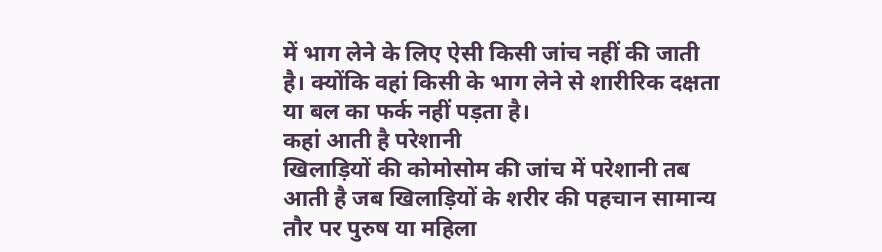में भाग लेने के लिए ऐसी किसी जांच नहीं की जाती है। क्योंकि वहां किसी के भाग लेने से शारीरिक दक्षता या बल का फर्क नहीं पड़ता है।
कहां आती है परेशानी
खिलाड़ियों की कोमोसोम की जांच में परेशानी तब आती है जब खिलाड़ियों के शरीर की पहचान सामान्य तौर पर पुरुष या महिला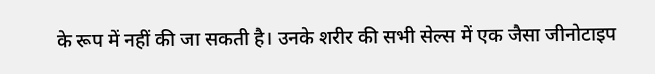के रूप में नहीं की जा सकती है। उनके शरीर की सभी सेल्स में एक जैसा जीनोटाइप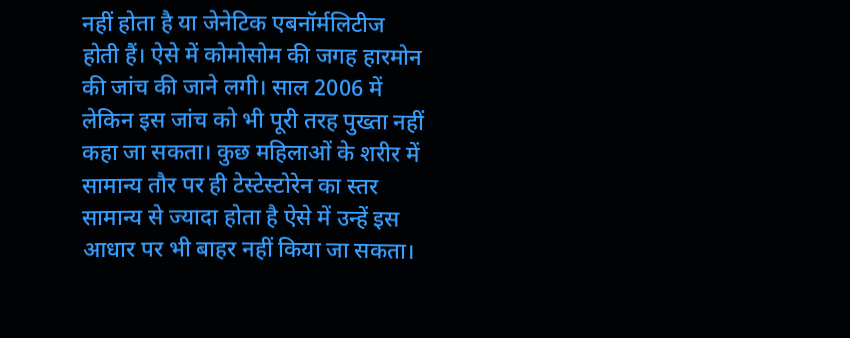नहीं होता है या जेनेटिक एबनॉर्मलिटीज होती हैं। ऐसे में कोमोसोम की जगह हारमोन की जांच की जाने लगी। साल 2006 में लेकिन इस जांच को भी पूरी तरह पुख्ता नहीं कहा जा सकता। कुछ महिलाओं के शरीर में सामान्य तौर पर ही टेस्टेस्टोरेन का स्तर सामान्य से ज्यादा होता है ऐसे में उन्हें इस आधार पर भी बाहर नहीं किया जा सकता।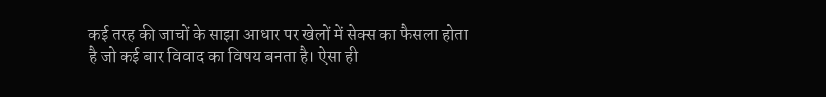कई तरह की जाचों के साझा आधार पर खेलों में सेक्स का फैसला होता है जो कई बार विवाद का विषय बनता है। ऐसा ही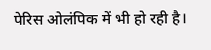पेरिस ओलंपिक में भी हो रही है।